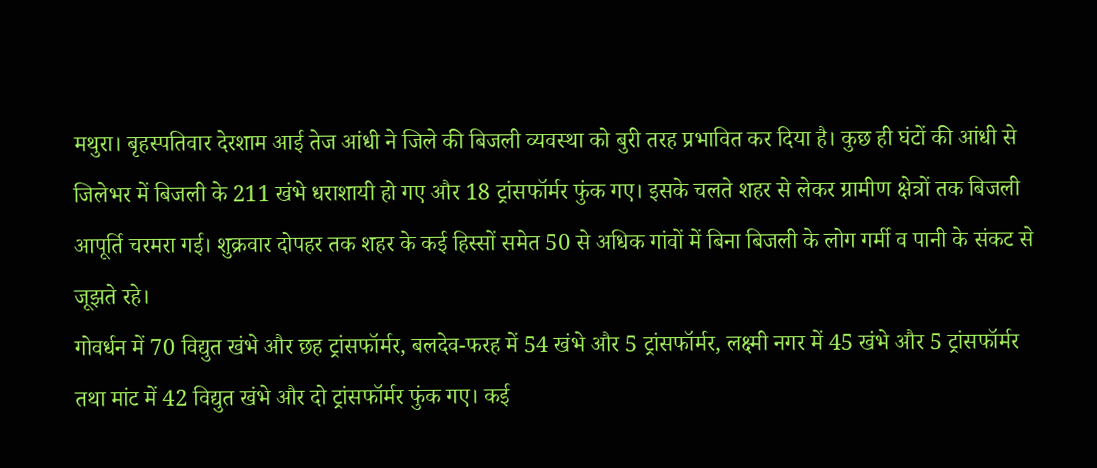मथुरा। बृहस्पतिवार देरशाम आई तेज आंधी ने जिले की बिजली व्यवस्था को बुरी तरह प्रभावित कर दिया है। कुछ ही घंटों की आंधी से जिलेभर में बिजली के 211 खंभे धराशायी हो गए और 18 ट्रांसफॉर्मर फुंक गए। इसके चलते शहर से लेकर ग्रामीण क्षेत्रों तक बिजली आपूर्ति चरमरा गई। शुक्रवार दोपहर तक शहर के कई हिस्सों समेत 50 से अधिक गांवों में बिना बिजली के लोग गर्मी व पानी के संकट से जूझते रहे।
गोवर्धन में 70 विद्युत खंभे और छह ट्रांसफॉर्मर, बलदेव-फरह में 54 खंभे और 5 ट्रांसफॉर्मर, लक्ष्मी नगर में 45 खंभे और 5 ट्रांसफॉर्मर तथा मांट में 42 विद्युत खंभे और दो ट्रांसफॉर्मर फुंक गए। कई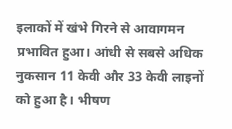इलाकों में खंभे गिरने से आवागमन प्रभावित हुआ। आंधी से सबसे अधिक नुकसान 11 केवी और 33 केवी लाइनों को हुआ है। भीषण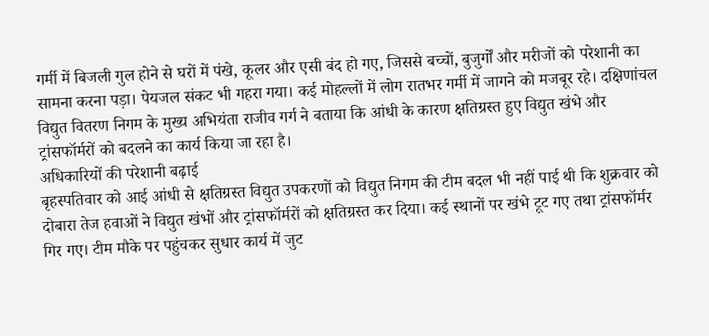गर्मी में बिजली गुल होने से घरों में पंखे, कूलर और एसी बंद हो गए, जिससे बच्चों, बुजुर्गों और मरीजों को परेशानी का सामना करना पड़ा। पेयजल संकट भी गहरा गया। कई मोहल्लों में लोग रातभर गर्मी में जागने को मजबूर रहे। दक्षिणांचल विद्युत वितरण निगम के मुख्य अभियंता राजीव गर्ग ने बताया कि आंधी के कारण क्षतिग्रस्त हुए विद्युत खंभे और ट्रांसफॉर्मरों को बदलने का कार्य किया जा रहा है।
अधिकारियों की परेशानी बढ़ाई
बृहस्पतिवार को आई आंधी से क्षतिग्रस्त विद्युत उपकरणों को विद्युत निगम की टीम बदल भी नहीं पाई थी कि शुक्रवार को दोबारा तेज हवाओं ने विद्युत खंभों और ट्रांसफॉर्मरों को क्षतिग्रस्त कर दिया। कई स्थानों पर खंभे टूट गए तथा ट्रांसफॉर्मर गिर गए। टीम मौके पर पहुंचकर सुधार कार्य में जुट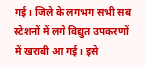गई। जिले के लगभग सभी सब स्टेशनों में लगे विद्युत उपकरणों में खराबी आ गई। इसे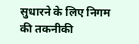सुधारने के लिए निगम की तकनीकी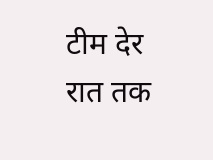टीम देर रात तक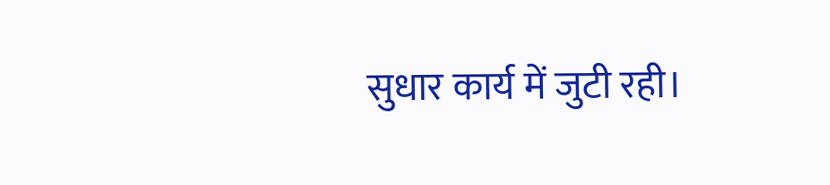सुधार कार्य में जुटी रही।